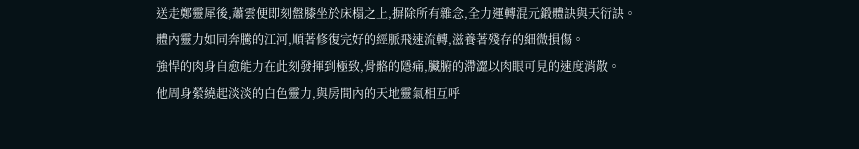送走鄭靈犀後,蕭雲便即刻盤膝坐於床榻之上,摒除所有雜念,全力運轉混元鍛體訣與天衍訣。
體內靈力如同奔騰的江河,順著修復完好的經脈飛速流轉,滋養著殘存的細微損傷。
強悍的肉身自愈能力在此刻發揮到極致,骨骼的隱痛,臟腑的滯澀以肉眼可見的速度消散。
他周身縈繞起淡淡的白色靈力,與房間內的天地靈氣相互呼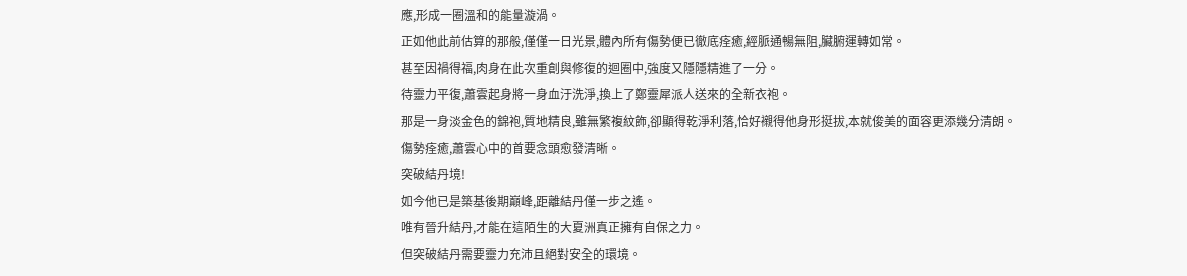應,形成一圈溫和的能量漩渦。
正如他此前估算的那般,僅僅一日光景,體內所有傷勢便已徹底痊癒,經脈通暢無阻,臟腑運轉如常。
甚至因禍得福,肉身在此次重創與修復的迴圈中,強度又隱隱精進了一分。
待靈力平復,蕭雲起身將一身血汙洗淨,換上了鄭靈犀派人送來的全新衣袍。
那是一身淡金色的錦袍,質地精良,雖無繁複紋飾,卻顯得乾淨利落,恰好襯得他身形挺拔,本就俊美的面容更添幾分清朗。
傷勢痊癒,蕭雲心中的首要念頭愈發清晰。
突破結丹境!
如今他已是築基後期巔峰,距離結丹僅一步之遙。
唯有晉升結丹,才能在這陌生的大夏洲真正擁有自保之力。
但突破結丹需要靈力充沛且絕對安全的環境。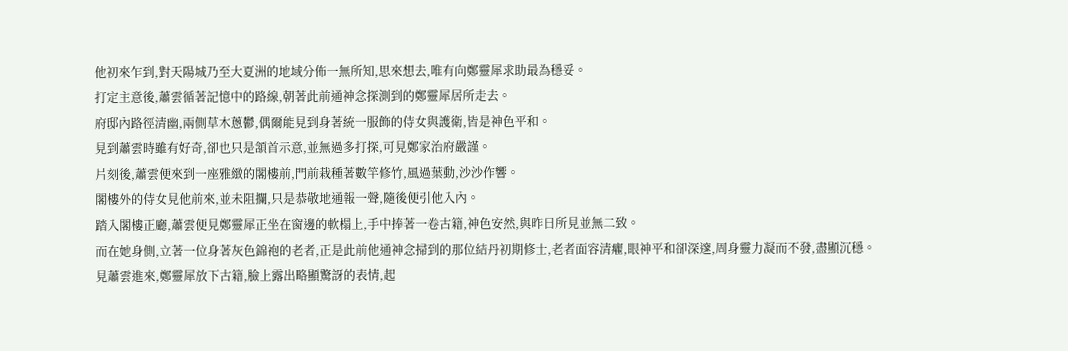他初來乍到,對天陽城乃至大夏洲的地域分佈一無所知,思來想去,唯有向鄭靈犀求助最為穩妥。
打定主意後,蕭雲循著記憶中的路線,朝著此前通神念探測到的鄭靈犀居所走去。
府邸內路徑清幽,兩側草木蔥鬱,偶爾能見到身著統一服飾的侍女與護衛,皆是神色平和。
見到蕭雲時雖有好奇,卻也只是頷首示意,並無過多打探,可見鄭家治府嚴謹。
片刻後,蕭雲便來到一座雅緻的閣樓前,門前栽種著數竿修竹,風過葉動,沙沙作響。
閣樓外的侍女見他前來,並未阻攔,只是恭敬地通報一聲,隨後便引他入內。
踏入閣樓正廳,蕭雲便見鄭靈犀正坐在窗邊的軟榻上,手中捧著一卷古籍,神色安然,與昨日所見並無二致。
而在她身側,立著一位身著灰色錦袍的老者,正是此前他通神念掃到的那位結丹初期修士,老者面容清癯,眼神平和卻深邃,周身靈力凝而不發,盡顯沉穩。
見蕭雲進來,鄭靈犀放下古籍,臉上露出略顯驚訝的表情,起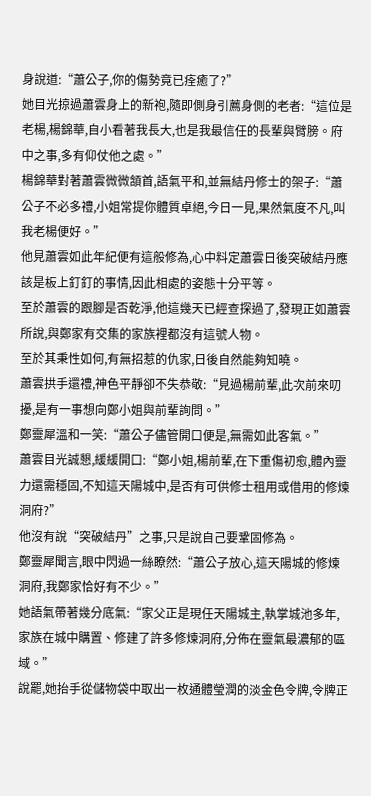身說道:“蕭公子,你的傷勢竟已痊癒了?”
她目光掠過蕭雲身上的新袍,隨即側身引薦身側的老者:“這位是老楊,楊錦華,自小看著我長大,也是我最信任的長輩與臂膀。府中之事,多有仰仗他之處。”
楊錦華對著蕭雲微微頷首,語氣平和,並無結丹修士的架子:“蕭公子不必多禮,小姐常提你體質卓絕,今日一見,果然氣度不凡,叫我老楊便好。”
他見蕭雲如此年紀便有這般修為,心中料定蕭雲日後突破結丹應該是板上釘釘的事情,因此相處的姿態十分平等。
至於蕭雲的跟腳是否乾淨,他這幾天已經查探過了,發現正如蕭雲所說,與鄭家有交集的家族裡都沒有這號人物。
至於其秉性如何,有無招惹的仇家,日後自然能夠知曉。
蕭雲拱手還禮,神色平靜卻不失恭敬:“見過楊前輩,此次前來叨擾,是有一事想向鄭小姐與前輩詢問。”
鄭靈犀溫和一笑:“蕭公子儘管開口便是,無需如此客氣。”
蕭雲目光誠懇,緩緩開口:“鄭小姐,楊前輩,在下重傷初愈,體內靈力還需穩固,不知這天陽城中,是否有可供修士租用或借用的修煉洞府?”
他沒有說“突破結丹”之事,只是說自己要鞏固修為。
鄭靈犀聞言,眼中閃過一絲瞭然:“蕭公子放心,這天陽城的修煉洞府,我鄭家恰好有不少。”
她語氣帶著幾分底氣:“家父正是現任天陽城主,執掌城池多年,家族在城中購置、修建了許多修煉洞府,分佈在靈氣最濃郁的區域。”
說罷,她抬手從儲物袋中取出一枚通體瑩潤的淡金色令牌,令牌正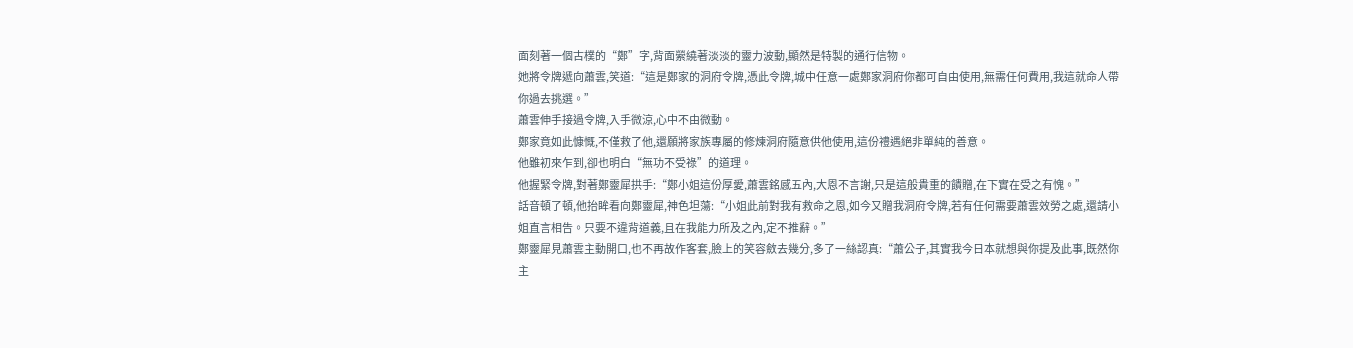面刻著一個古樸的“鄭”字,背面縈繞著淡淡的靈力波動,顯然是特製的通行信物。
她將令牌遞向蕭雲,笑道:“這是鄭家的洞府令牌,憑此令牌,城中任意一處鄭家洞府你都可自由使用,無需任何費用,我這就命人帶你過去挑選。”
蕭雲伸手接過令牌,入手微涼,心中不由微動。
鄭家竟如此慷慨,不僅救了他,還願將家族專屬的修煉洞府隨意供他使用,這份禮遇絕非單純的善意。
他雖初來乍到,卻也明白“無功不受祿”的道理。
他握緊令牌,對著鄭靈犀拱手:“鄭小姐這份厚愛,蕭雲銘感五內,大恩不言謝,只是這般貴重的饋贈,在下實在受之有愧。”
話音頓了頓,他抬眸看向鄭靈犀,神色坦蕩:“小姐此前對我有救命之恩,如今又贈我洞府令牌,若有任何需要蕭雲效勞之處,還請小姐直言相告。只要不違背道義,且在我能力所及之內,定不推辭。”
鄭靈犀見蕭雲主動開口,也不再故作客套,臉上的笑容斂去幾分,多了一絲認真:“蕭公子,其實我今日本就想與你提及此事,既然你主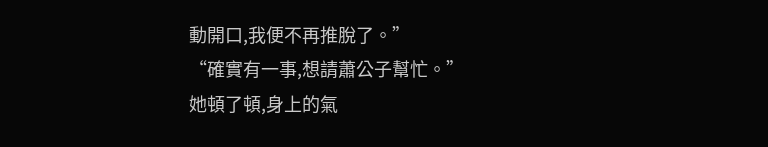動開口,我便不再推脫了。”
“確實有一事,想請蕭公子幫忙。”
她頓了頓,身上的氣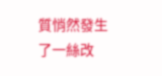質悄然發生了一絲改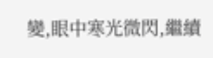變,眼中寒光微閃,繼續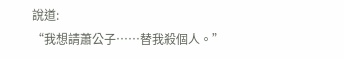說道:
“我想請蕭公子……替我殺個人。”